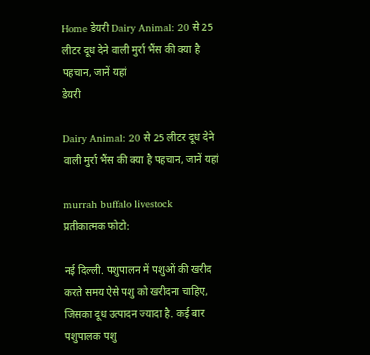Home डेयरी Dairy Animal: 20 से 25 लीटर दूध देने वाली मुर्रा भैंस की क्या है पहचान, जानें यहां
डेयरी

Dairy Animal: 20 से 25 लीटर दूध देने वाली मुर्रा भैंस की क्या है पहचान, जानें यहां

murrah buffalo livestock
प्रतीकात्मक फोटो:

नई दिल्ली. पशुपालन में पशुओं की खरीद करते समय ऐसे पशु को खरीदना चाहिए, जिसका दूध उत्पादन ज्यादा है. कई बार पशुपालक पशु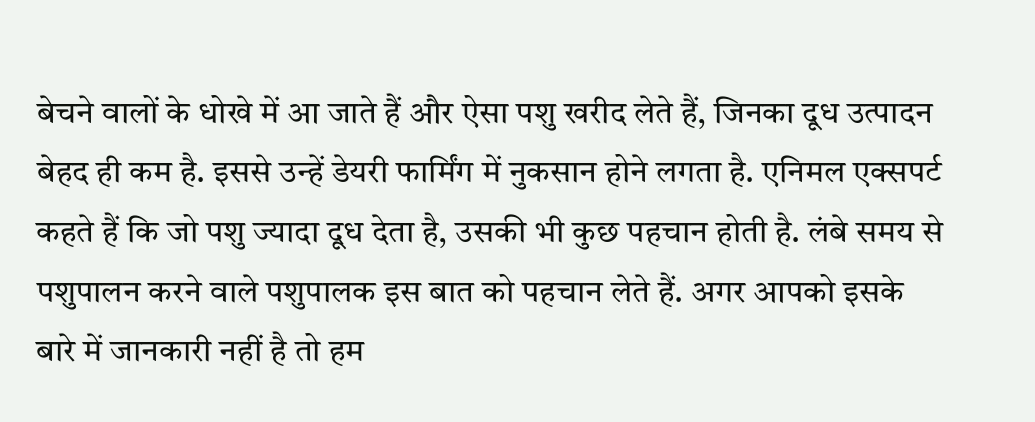बेचने वालों के धोखे में आ जाते हैं और ऐसा पशु खरीद लेते हैं, जिनका दूध उत्पादन बेहद ही कम है. इससे उन्हें डेयरी फार्मिंग में नुकसान होने लगता है. एनिमल एक्सपर्ट कहते हैं कि जो पशु ज्यादा दूध देता है, उसकी भी कुछ पहचान होती है. लंबे समय से पशुपालन करने वाले पशुपालक इस बात को पहचान लेते हैं. अगर आपको इसके बारे में जानकारी नहीं है तो हम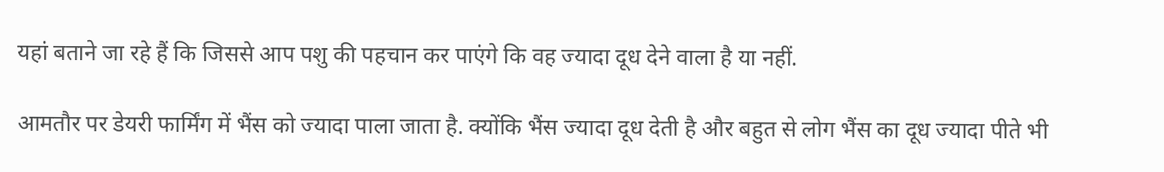यहां बताने जा रहे हैं कि जिससे आप पशु की पहचान कर पाएंगे कि वह ज्यादा दूध देने वाला है या नहीं.

आमतौर पर डेयरी फार्मिंग में भैंस को ज्यादा पाला जाता है. क्योंकि भैंस ज्यादा दूध देती है और बहुत से लोग भैंस का दूध ज्यादा पीते भी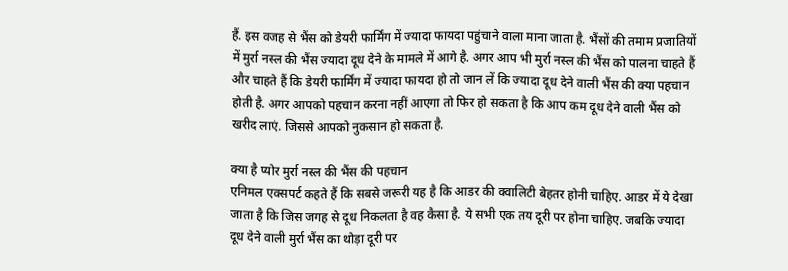हैं. इस वजह से भैंस को डेयरी फार्मिंग में ज्यादा फायदा पहुंचाने वाला माना जाता है. भैंसों की तमाम प्रजातियों में मुर्रा नस्ल की भैंस ज्यादा दूध देने के मामले में आगे है. अगर आप भी मुर्रा नस्ल की भैंस को पालना चाहते हैं और चाहते हैं कि डेयरी फार्मिंग में ज्यादा फायदा हो तो जान लें कि ज्यादा दूध देने वाली भैंस की क्या पहचान होती है. अगर आपको पहचान करना नहीं आएगा तो फिर हो सकता है कि आप कम दूध देने वाली भैंस को खरीद लाएं. जिससे आपको नुकसान हो सकता है.

क्या है प्योर मुर्रा नस्ल की भैंस की पहचान
एनिमल एक्सपर्ट कहते हैं कि सबसे जरूरी यह है कि आडर की क्वालिटी बेहतर होनी चाहिए. आडर में ये देखा जाता है कि जिस जगह से दूध निकलता है वह कैसा है. ये सभी एक तय दूरी पर होना चाहिए. जबकि ज्यादा दूध देने वाली मुर्रा भैंस का थोड़ा दूरी पर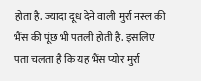होता है. ज्यादा दूध देने वाली मुर्रा नस्ल की भैंस की पूंछ भी पतली होती है. इसलिए पता चलता है कि यह भैंस प्योर मुर्रा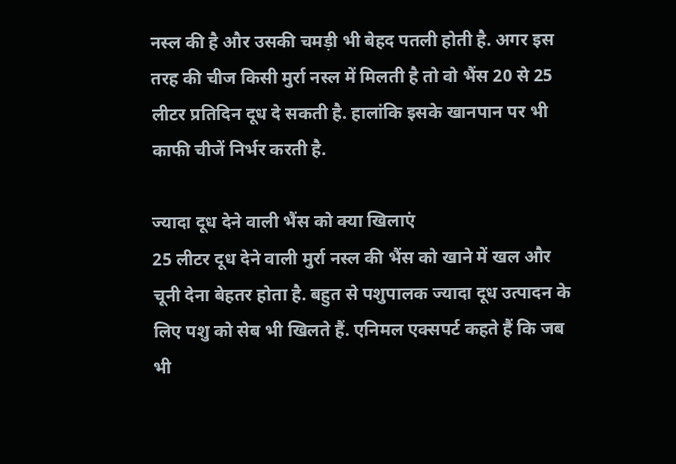नस्ल की है और उसकी चमड़ी भी बेहद पतली होती है. अगर इस तरह की चीज किसी मुर्रा नस्ल में मिलती है तो वो भैंस 20 से 25 लीटर प्रतिदिन दूध दे सकती है. हालांकि इसके खानपान पर भी काफी चीजें निर्भर करती है.

ज्यादा दूध देने वाली भैंस को क्या खिलाएं
25 लीटर दूध देने वाली मुर्रा नस्ल की भैंस को खाने में खल और चूनी देना बेहतर होता है. बहुत से पशुपालक ज्यादा दूध उत्पादन के लिए पशु को सेब भी खिलते हैं. एनिमल एक्सपर्ट कहते हैं कि जब भी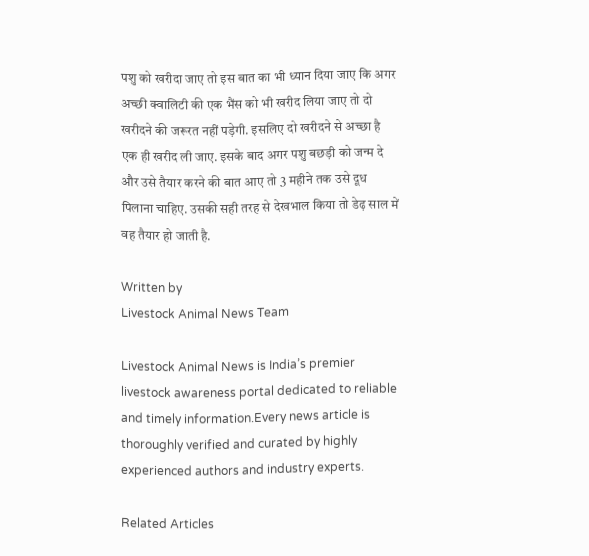पशु को खरीदा जाए तो इस बात का भी ध्यान दिया जाए कि अगर अच्छी क्वालिटी की एक भैंस को भी खरीद लिया जाए तो दो खरीदने की जरूरत नहीं पड़ेगी. इसलिए दो खरीदने से अच्छा है एक ही खरीद ली जाए. इसके बाद अगर पशु बछड़ी को जन्म दे और उसे तैयार करने की बात आए तो 3 महीने तक उसे दूध पिलाना चाहिए. उसकी सही तरह से देखभाल किया तो डेढ़ साल में वह तैयार हो जाती है.

Written by
Livestock Animal News Team

Livestock Animal News is India’s premier livestock awareness portal dedicated to reliable and timely information.Every news article is thoroughly verified and curated by highly experienced authors and industry experts.

Related Articles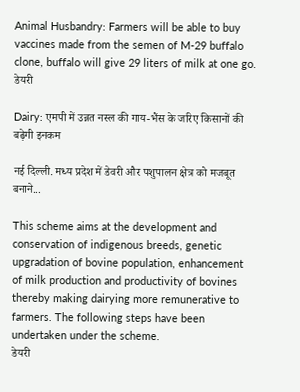Animal Husbandry: Farmers will be able to buy vaccines made from the semen of M-29 buffalo clone, buffalo will give 29 liters of milk at one go.
डेयरी

Dairy: एमपी में उन्नत नस्ल की गाय-भैंस के जरिए किसानों की बढ़ेगी इनकम

नई दिल्ली. मध्य प्रदेश में डेवरी और पशुपालन क्षेत्र को मजबूत बनाने...

This scheme aims at the development and conservation of indigenous breeds, genetic upgradation of bovine population, enhancement of milk production and productivity of bovines thereby making dairying more remunerative to farmers. The following steps have been undertaken under the scheme.
डेयरी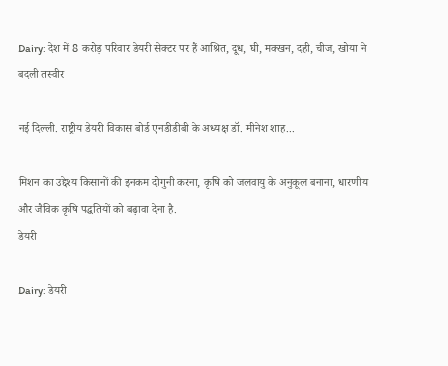Dairy: देश में 8 करोड़ परिवार डेयरी सेक्टर पर हैं आश्रित, दूध, घी, मक्खन, दही, चीज, खोया ने बदली तस्वीर

नई दिल्ली. राष्ट्रीय डेयरी विकास बोर्ड एनडीडीबी के अध्यक्ष डॉ. मीनेश शाह...

मिशन का उद्देश्य किसानों की इनकम दोगुनी करना, कृषि को जलवायु के अनुकूल बनाना, धारणीय और जैविक कृषि पद्धतियों को बढ़ावा देना है.
डेयरी

Dairy: डेयरी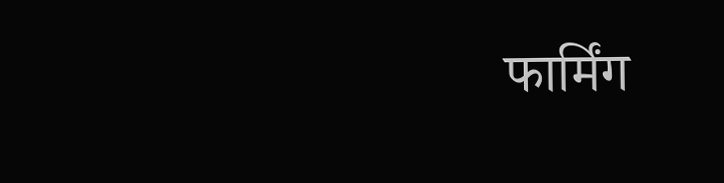फार्मिंग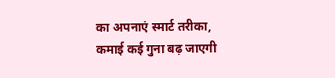का अपनाएं स्मार्ट तरीका, कमाई कई गुना बढ़ जाएगी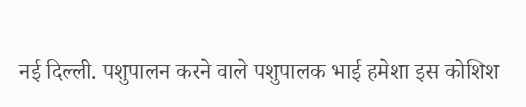नई दिल्ली. पशुपालन करने वाले पशुपालक भाई हमेशा इस कोशिश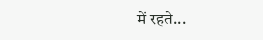में रहते...